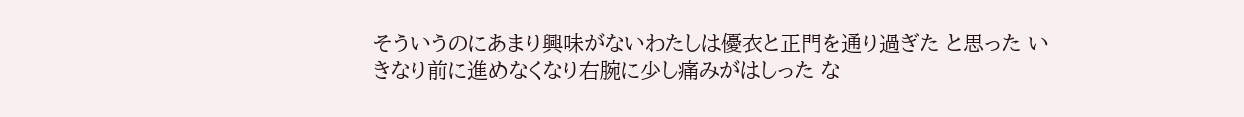そういうのにあまり興味がないわたしは優衣と正門を通り過ぎた と思った いきなり前に進めなくなり右腕に少し痛みがはしった な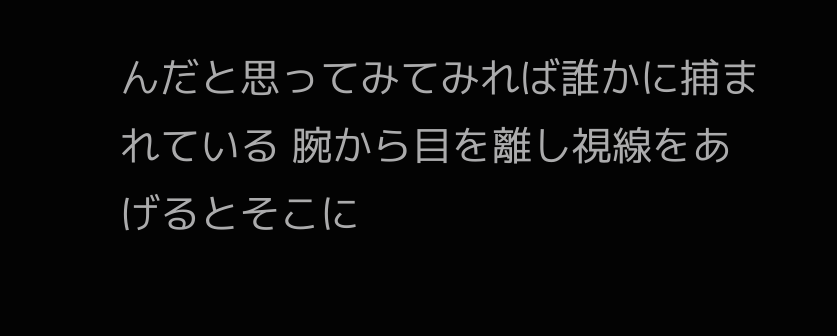んだと思ってみてみれば誰かに捕まれている 腕から目を離し視線をあげるとそこに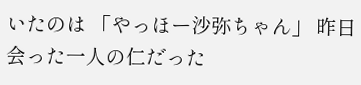いたのは 「やっほー沙弥ちゃん」 昨日会った一人の仁だった